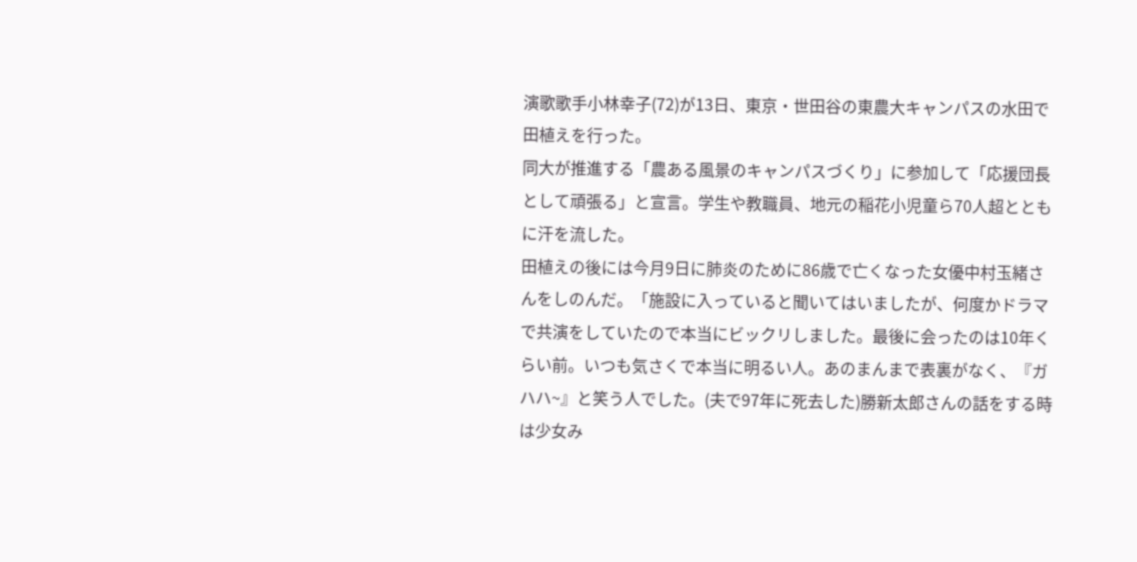演歌歌手小林幸子(72)が13日、東京・世田谷の東農大キャンパスの水田で田植えを行った。
同大が推進する「農ある風景のキャンパスづくり」に参加して「応援団長として頑張る」と宣言。学生や教職員、地元の稲花小児童ら70人超とともに汗を流した。
田植えの後には今月9日に肺炎のために86歳で亡くなった女優中村玉緒さんをしのんだ。「施設に入っていると聞いてはいましたが、何度かドラマで共演をしていたので本当にビックリしました。最後に会ったのは10年くらい前。いつも気さくで本当に明るい人。あのまんまで表裏がなく、『ガハハ~』と笑う人でした。(夫で97年に死去した)勝新太郎さんの話をする時は少女み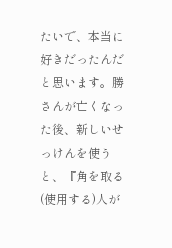たいで、本当に好きだったんだと思います。勝さんが亡くなった後、新しいせっけんを使うと、『角を取る(使用する)人が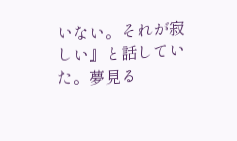いない。それが寂しい』と話していた。夢見る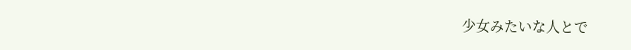少女みたいな人とで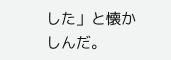した」と懐かしんだ。